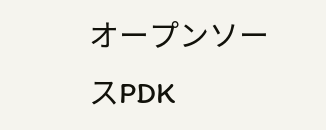オープンソースPDK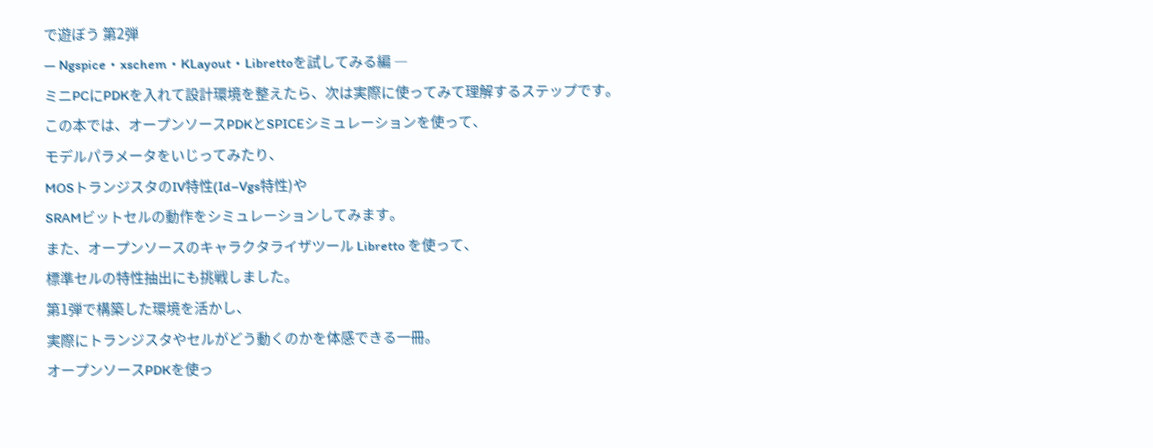で遊ぼう 第2弾
― Ngspice・xschem・KLayout・Librettoを試してみる編 ―
ミニPCにPDKを入れて設計環境を整えたら、次は実際に使ってみて理解するステップです。
この本では、オープンソースPDKとSPICEシミュレーションを使って、
モデルパラメータをいじってみたり、
MOSトランジスタのIV特性(Id–Vgs特性)や
SRAMビットセルの動作をシミュレーションしてみます。
また、オープンソースのキャラクタライザツール Libretto を使って、
標準セルの特性抽出にも挑戦しました。
第1弾で構築した環境を活かし、
実際にトランジスタやセルがどう動くのかを体感できる一冊。
オープンソースPDKを使っ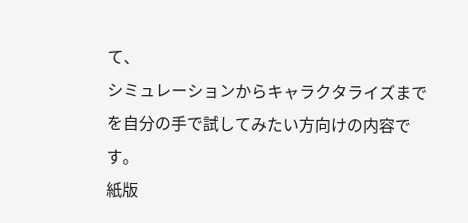て、
シミュレーションからキャラクタライズまでを自分の手で試してみたい方向けの内容です。
紙版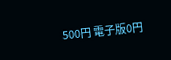500円 電子版0円